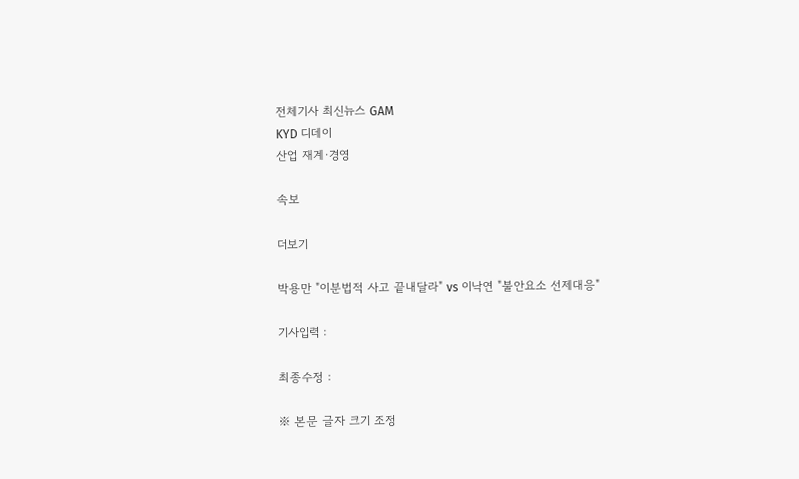전체기사 최신뉴스 GAM
KYD 디데이
산업 재계·경영

속보

더보기

박용만 "이분법적 사고 끝내달라" vs 이낙연 "불안요소 선제대응"

기사입력 :

최종수정 :

※ 본문 글자 크기 조정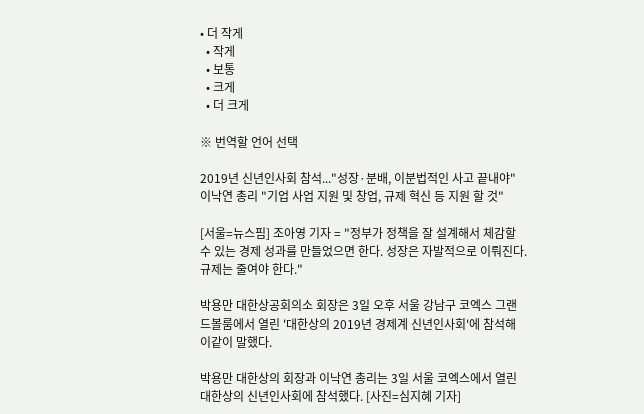• 더 작게
  • 작게
  • 보통
  • 크게
  • 더 크게

※ 번역할 언어 선택

2019년 신년인사회 참석..."성장·분배, 이분법적인 사고 끝내야"
이낙연 총리 "기업 사업 지원 및 창업, 규제 혁신 등 지원 할 것"

[서울=뉴스핌] 조아영 기자 = "정부가 정책을 잘 설계해서 체감할 수 있는 경제 성과를 만들었으면 한다. 성장은 자발적으로 이뤄진다. 규제는 줄여야 한다."

박용만 대한상공회의소 회장은 3일 오후 서울 강남구 코엑스 그랜드볼룸에서 열린 '대한상의 2019년 경제계 신년인사회'에 참석해 이같이 말했다.

박용만 대한상의 회장과 이낙연 총리는 3일 서울 코엑스에서 열린 대한상의 신년인사회에 참석했다. [사진=심지혜 기자]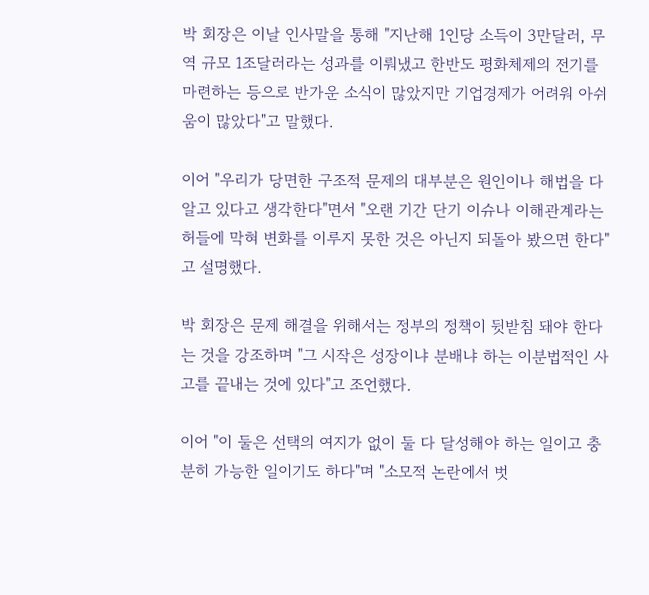박 회장은 이날 인사말을 통해 "지난해 1인당 소득이 3만달러, 무역 규모 1조달러라는 성과를 이뤄냈고 한반도 평화체제의 전기를 마련하는 등으로 반가운 소식이 많았지만 기업경제가 어려워 아쉬움이 많았다"고 말했다.

이어 "우리가 당면한 구조적 문제의 대부분은 원인이나 해법을 다 알고 있다고 생각한다"면서 "오랜 기간 단기 이슈나 이해관계라는 허들에 막혀 변화를 이루지 못한 것은 아닌지 되돌아 봤으면 한다"고 설명했다.

박 회장은 문제 해결을 위해서는 정부의 정책이 뒷받침 돼야 한다는 것을 강조하며 "그 시작은 성장이냐 분배냐 하는 이분법적인 사고를 끝내는 것에 있다"고 조언했다.

이어 "이 둘은 선택의 여지가 없이 둘 다 달성해야 하는 일이고 충분히 가능한 일이기도 하다"며 "소모적 논란에서 벗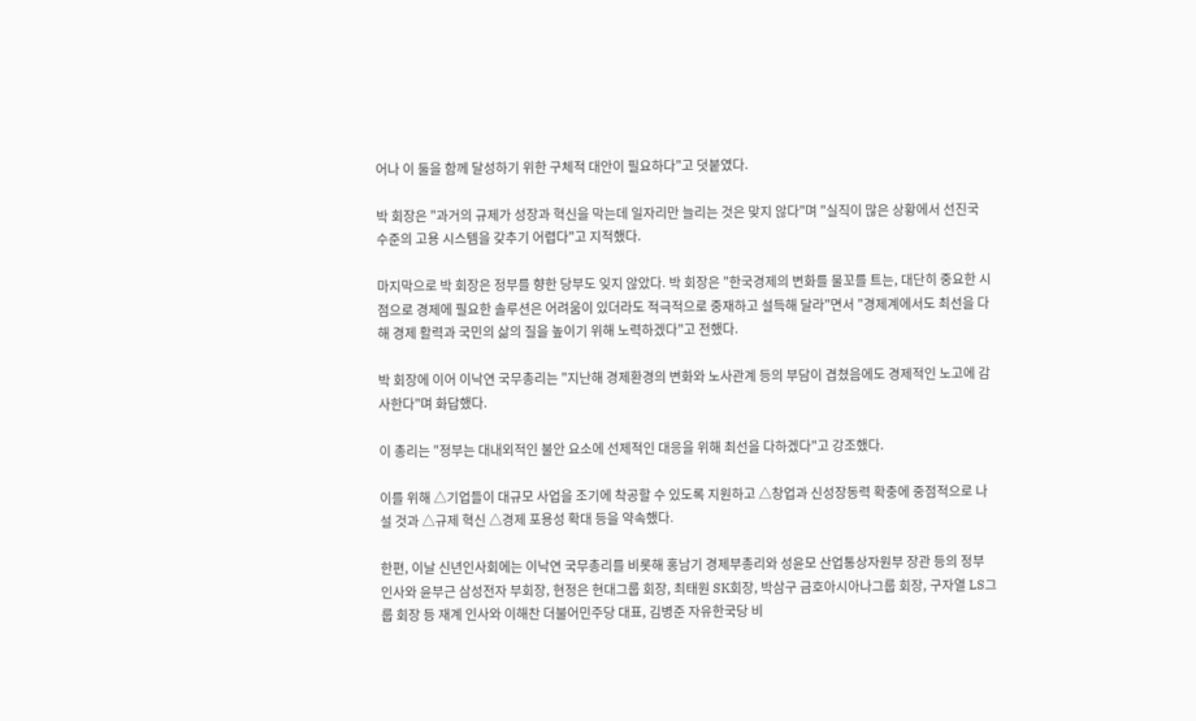어나 이 둘을 함께 달성하기 위한 구체적 대안이 필요하다"고 덧붙였다.

박 회장은 "과거의 규제가 성장과 혁신을 막는데 일자리만 늘리는 것은 맞지 않다"며 "실직이 많은 상황에서 선진국 수준의 고용 시스템을 갖추기 어렵다"고 지적했다.

마지막으로 박 회장은 정부를 향한 당부도 잊지 않았다. 박 회장은 "한국경제의 변화를 물꼬를 트는, 대단히 중요한 시점으로 경제에 필요한 솔루션은 어려움이 있더라도 적극적으로 중재하고 설득해 달라"면서 "경제계에서도 최선을 다해 경제 활력과 국민의 삶의 질을 높이기 위해 노력하겠다"고 전했다.

박 회장에 이어 이낙연 국무총리는 "지난해 경제환경의 변화와 노사관계 등의 부담이 겹쳤음에도 경제적인 노고에 감사한다"며 화답했다.

이 총리는 "정부는 대내외적인 불안 요소에 선제적인 대응을 위해 최선을 다하겠다"고 강조했다.

이를 위해 △기업들이 대규모 사업을 조기에 착공할 수 있도록 지원하고 △창업과 신성장동력 확충에 중점적으로 나설 것과 △규제 혁신 △경제 포용성 확대 등을 약속했다.

한편, 이날 신년인사회에는 이낙연 국무총리를 비롯해 홍남기 경제부총리와 성윤모 산업통상자원부 장관 등의 정부 인사와 윤부근 삼성전자 부회장, 현정은 현대그룹 회장, 최태원 SK회장, 박삼구 금호아시아나그룹 회장, 구자열 LS그룹 회장 등 재계 인사와 이해찬 더불어민주당 대표, 김병준 자유한국당 비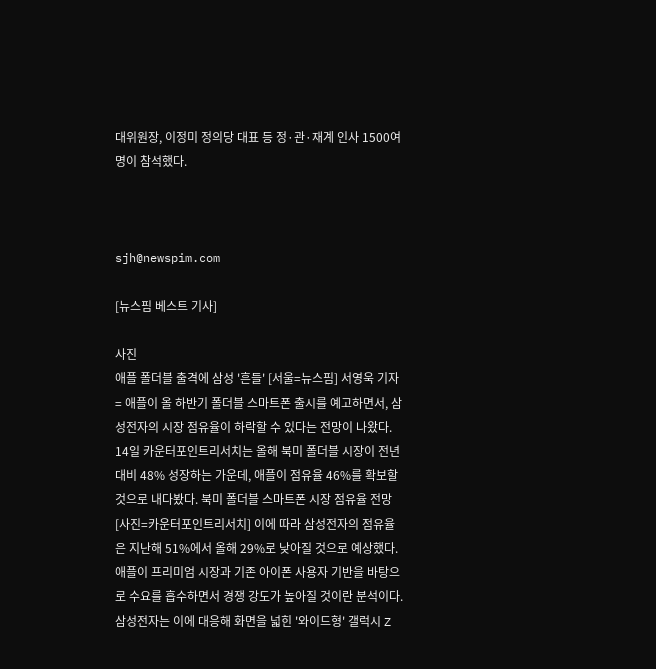대위원장, 이정미 정의당 대표 등 정·관·재계 인사 1500여명이 참석했다.



sjh@newspim.com

[뉴스핌 베스트 기사]

사진
애플 폴더블 출격에 삼성 '흔들' [서울=뉴스핌] 서영욱 기자 = 애플이 올 하반기 폴더블 스마트폰 출시를 예고하면서, 삼성전자의 시장 점유율이 하락할 수 있다는 전망이 나왔다. 14일 카운터포인트리서치는 올해 북미 폴더블 시장이 전년 대비 48% 성장하는 가운데, 애플이 점유율 46%를 확보할 것으로 내다봤다. 북미 폴더블 스마트폰 시장 점유율 전망 [사진=카운터포인트리서치] 이에 따라 삼성전자의 점유율은 지난해 51%에서 올해 29%로 낮아질 것으로 예상했다. 애플이 프리미엄 시장과 기존 아이폰 사용자 기반을 바탕으로 수요를 흡수하면서 경쟁 강도가 높아질 것이란 분석이다. 삼성전자는 이에 대응해 화면을 넓힌 '와이드형' 갤럭시 Z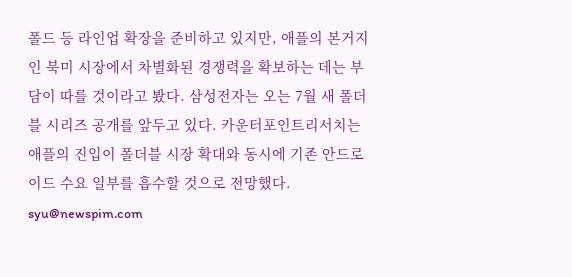폴드 등 라인업 확장을 준비하고 있지만, 애플의 본거지인 북미 시장에서 차별화된 경쟁력을 확보하는 데는 부담이 따를 것이라고 봤다. 삼성전자는 오는 7월 새 폴더블 시리즈 공개를 앞두고 있다. 카운터포인트리서치는 애플의 진입이 폴더블 시장 확대와 동시에 기존 안드로이드 수요 일부를 흡수할 것으로 전망했다. syu@newspim.com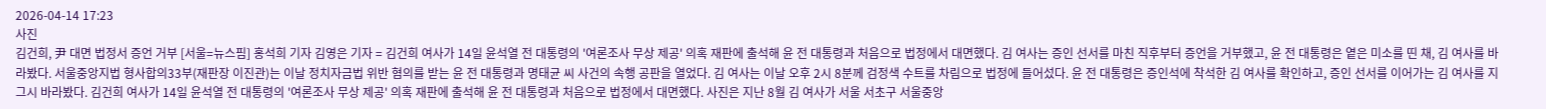2026-04-14 17:23
사진
김건희, 尹 대면 법정서 증언 거부 [서울=뉴스핌] 홍석희 기자 김영은 기자 = 김건희 여사가 14일 윤석열 전 대통령의 '여론조사 무상 제공' 의혹 재판에 출석해 윤 전 대통령과 처음으로 법정에서 대면했다. 김 여사는 증인 선서를 마친 직후부터 증언을 거부했고, 윤 전 대통령은 옅은 미소를 띤 채, 김 여사를 바라봤다. 서울중앙지법 형사합의33부(재판장 이진관)는 이날 정치자금법 위반 혐의를 받는 윤 전 대통령과 명태균 씨 사건의 속행 공판을 열었다. 김 여사는 이날 오후 2시 8분께 검정색 수트를 차림으로 법정에 들어섰다. 윤 전 대통령은 증인석에 착석한 김 여사를 확인하고, 증인 선서를 이어가는 김 여사를 지그시 바라봤다. 김건희 여사가 14일 윤석열 전 대통령의 '여론조사 무상 제공' 의혹 재판에 출석해 윤 전 대통령과 처음으로 법정에서 대면했다. 사진은 지난 8월 김 여사가 서울 서초구 서울중앙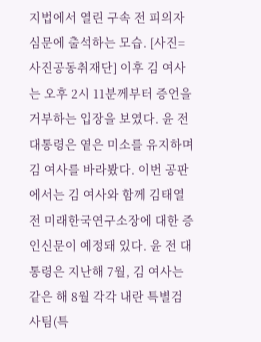지법에서 열린 구속 전 피의자 심문에 출석하는 모습. [사진=사진공동취재단] 이후 김 여사는 오후 2시 11분께부터 증언을 거부하는 입장을 보였다. 윤 전 대통령은 옅은 미소를 유지하며 김 여사를 바라봤다. 이번 공판에서는 김 여사와 함께 김태열 전 미래한국연구소장에 대한 증인신문이 예정돼 있다. 윤 전 대통령은 지난해 7월, 김 여사는 같은 해 8월 각각 내란 특별검사팀(특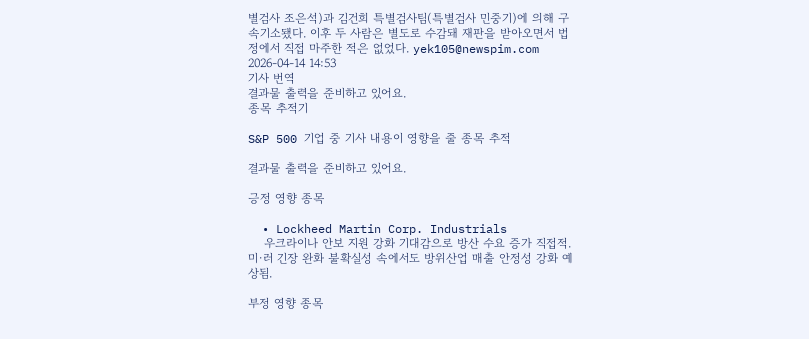별검사 조은석)과 김건희 특별검사팀(특별검사 민중기)에 의해 구속기소됐다. 이후 두 사람은 별도로 수감돼 재판을 받아오면서 법정에서 직접 마주한 적은 없었다. yek105@newspim.com   2026-04-14 14:53
기사 번역
결과물 출력을 준비하고 있어요.
종목 추적기

S&P 500 기업 중 기사 내용이 영향을 줄 종목 추적

결과물 출력을 준비하고 있어요.

긍정 영향 종목

  • Lockheed Martin Corp. Industrials
    우크라이나 안보 지원 강화 기대감으로 방산 수요 증가 직접적. 미·러 긴장 완화 불확실성 속에서도 방위산업 매출 안정성 강화 예상됨.

부정 영향 종목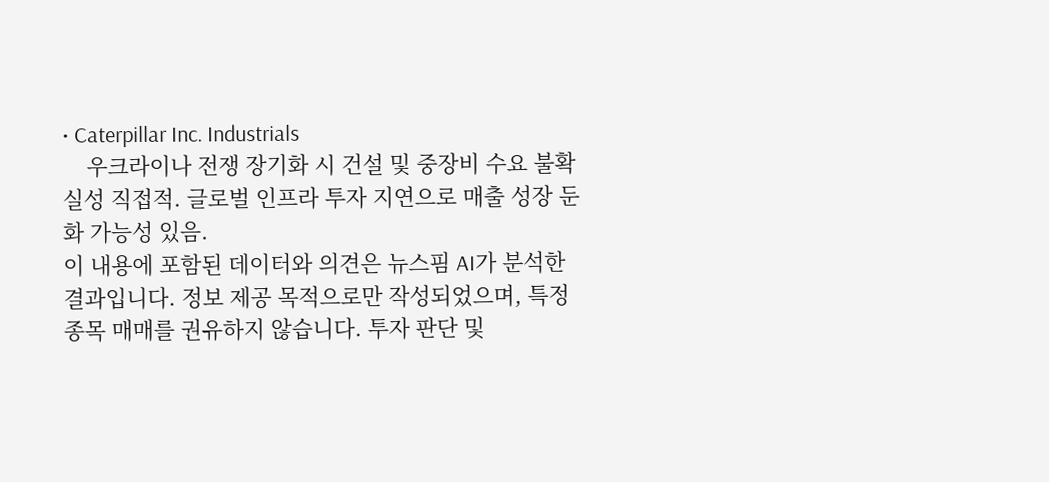• Caterpillar Inc. Industrials
    우크라이나 전쟁 장기화 시 건설 및 중장비 수요 불확실성 직접적. 글로벌 인프라 투자 지연으로 매출 성장 둔화 가능성 있음.
이 내용에 포함된 데이터와 의견은 뉴스핌 AI가 분석한 결과입니다. 정보 제공 목적으로만 작성되었으며, 특정 종목 매매를 권유하지 않습니다. 투자 판단 및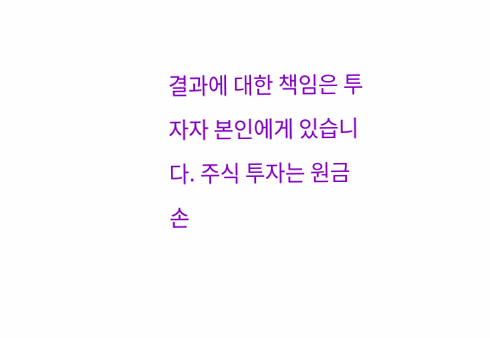결과에 대한 책임은 투자자 본인에게 있습니다. 주식 투자는 원금 손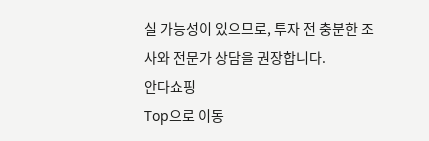실 가능성이 있으므로, 투자 전 충분한 조사와 전문가 상담을 권장합니다.
안다쇼핑
Top으로 이동